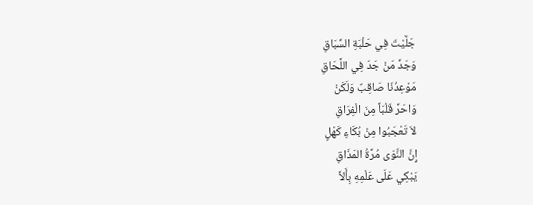جَلَّيْتَ فِي حَلْبَةِ السِّبَاقِ
وَجَدِّ مَنْ جَدّ فِي اللَّحَاقِ
مَوْعِدُنَا صَاقِبٌ وَلَكَنْ
وَاحَرَّ قَلْبَاً مِنَ الْفِرَاقِ
لاَ تَعْجَبُوا مِنْ بُكَاءِ كَهْلٍ
إِنَّ النَّوَى مُرَّةُ المَذَاقِ
يَبْكِي عَلَى عَلْمِهِ بِأَلاَّ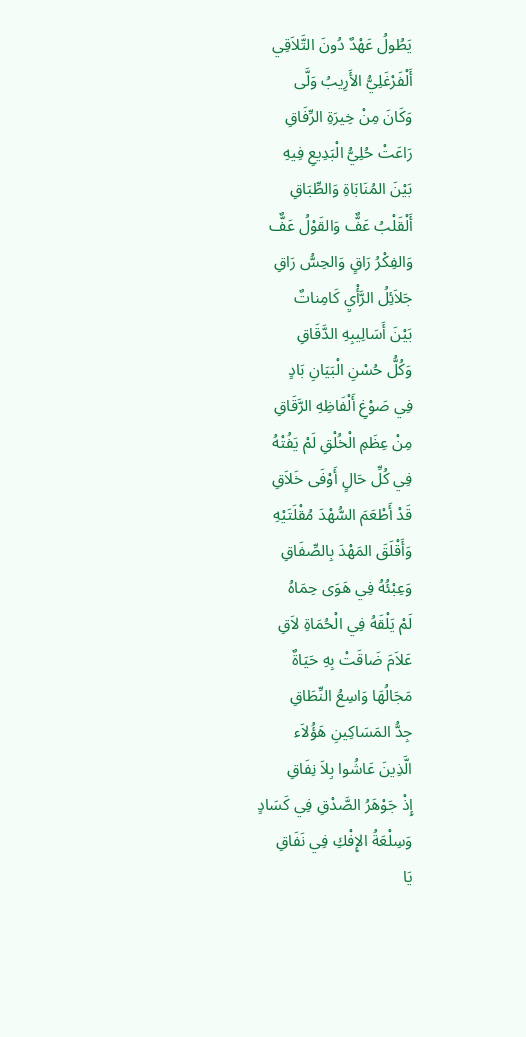يَطُولُ عَهْدٌ دُونَ التَّلاَقِي
أَلْفَرْغَلِيُّ الأَرِيبُ وَلَّى
وَكَانَ مِنْ خِيرَةِ الرِّفَاقِ
رَاعَتْ حُلِيُّ الْبَدِيعِ فِيهِ
بَيْنَ المُنَابَاةِ وَالطِّبَاقِ
أَلْقَلْبُ عَفٌّ وَالقَوْلُ عَفٌّ
وَالفِكْرُ رَاقٍ وَالحِسُّ رَاقِ
جَلاَئِلُ الرَّأْيِ كَامِناتٌ
بَيْنَ أَسَالِيبِهِ الدَّقَاقِ
وَكُلُّ حُسْنِ الْبَيَانِ بَادٍ
فِي صَوْغِ أَلْفَاظِهِ الرَّقَاقِ
مِنْ عِظَمِ الْخُلْقِ لَمْ يَفُتْهُ
فِي كُلِّ حَالٍ أَوْفَى خَلاَقِ
قَدْ أَطْعَمَ السُّهْدَ مُقْلَتَيْهِ
وَأَقْلَقَ المَهْدَ بِالصِّفَاقِ
وَعِبْئُهُ فِي هَوَى حِمَاهُ
لَمْ يَلْقَهُ فِي الْحُمَاةِ لاَقِ
عَلاَمَ ضَاقَتْ بِهِ حَيَاةٌ
مَجَالُهَا وَاسِعُ النِّطَاقِ
جِدُّ المَسَاكِينِ هَؤُلاَء
الَّذِينَ عَاشُوا بِلاَ نِفَاقِ
إِذْ جَوْهَرُ الصَّدْقِ فِي كَسَادٍ
وَسِلْعَةُ الإِفْكِ فِي نَفَاقِ
يَا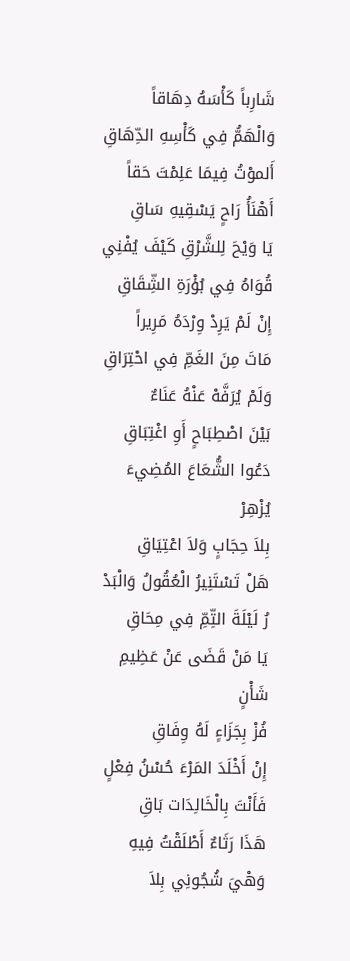شَارِباً كَأْسَهُ دِهَاقاً
وَالْهَمُّ فِي كَأْسِهِ الدِّهَاقِ
أَلموْتُ فِيمَا عَلِمْتَ حَقاً
أَهْنَأُ رَاحٍ يَسْقِيهِ سَاقِ
يَا وَيْحَ لِلشَّرْقِ كَيْفَ يُفْنِي
قُوَاهُ فِي بُؤْرَةِ الشِّقَاقِ
إِنْ لَمْ يَرِدْ وِرْدَهُ مَرِيراً
مَاتَ مِنَ الغَمِّ فِي احْتِرَاقِ
وَلَمْ يُرَفَّهْ عَنْهُ عَنَاءٌ
بَيْنَ اصْطِبَاحٍ أَوِ اغْتِبَاقِ
دَعُوا الشُّعَاعَ المُضِيءَ يُزْهِرْ
بِلاَ حِجَابٍ وَلاَ اعْتِيَاقِ
هَلْ تَسْتَنِيرُ الْعُقُولُ وَالْبَدْ
رُ لَيْلَةَ التِّمِّ فِي مِحَاقِ
يَا مَنْ قَضَى عَنْ عَظِيمِ شَأْنٍ
فُزْ بِجَزَاءٍ لَهُ وِفَاقِ
إِنْ أَخْلَدَ المَرْءَ حُسْنُ فِعْلٍ
فَأَنْتَ بِالْخَالِدَات بَاقِ
هَذَا رَثَاءٌ أَطْلَقْتُ فِيهِ
وَهْيَ شُجُونِي بِلاَ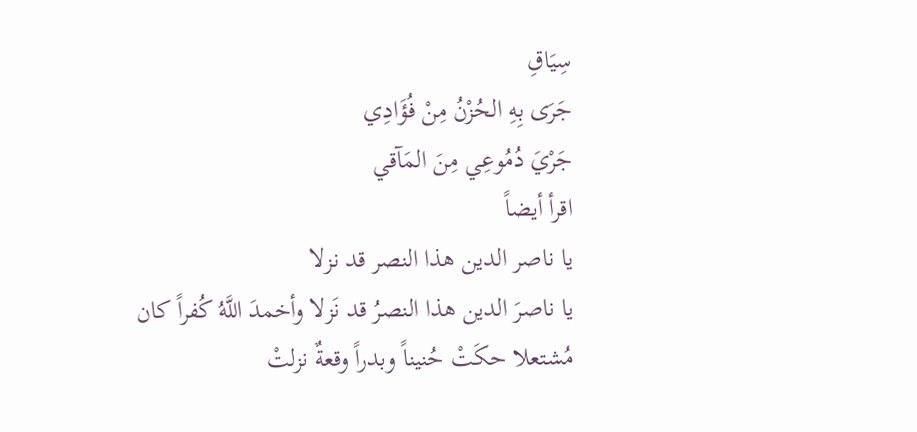سِيَاقِ
جَرَى بِهِ الحُزْنُ مِنْ فُؤَادِي
جَرْيَ دُمُوعِي مِنَ المَآقي
اقرأ أيضاً
يا ناصر الدين هذا النصر قد نزلا
يا ناصرَ الدين هذا النصرُ قد نَزلا وأخمدَ اللَّهُ كُفراً كان مُشتعلا حكَتْ حُنيناً وبدراً وقعةٌ نزلتْ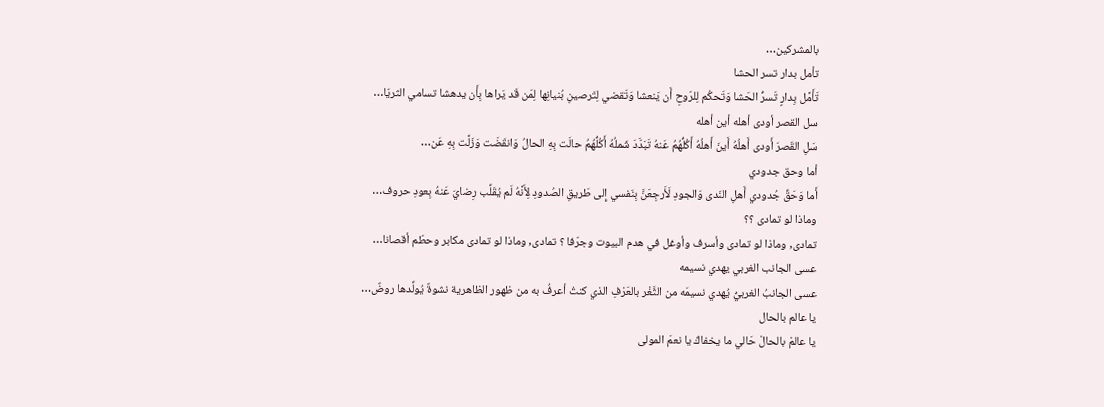بالمشركين…
تأمل بدار تسر الحشا
تَأَمَّل بِدارٍ تَسرُّ الحَشا وَتَحكُم لِلرّوحِ أَن يَنعشا وَتَقضي لِتَرصينِ بُنيانِها لِمَن قَد يَراها بِأَن يدهشا تسامي الثريّا…
سل القصر أودى أهله أين أهله
سَلِ القَصرَ أَودى أَهلُهُ أَينَ أَهلُهُ أَكُلُّهُمُ عَنهُ تَبَدَّدَ شَملُهُ أَكُلُّهُمُ حالَت بِهِ الحالُ وَانقَضَت وَزَلَّت بِهِ عَن…
أما وحق جدودي
أَما وَحَقِّ جُدودي أَهلِ النَدى وَالجودِ لَأَرجِعَنَّ بِنَفسي إِلى طَريقِ الصُدودِ لِأَنَّهُ لَم يُقَلِّب رِضايَ عَنهُ بِعودِ حروف…
وماذا لو تمادى ؟؟
تمادى, وماذا لو تمادى وأسرف وأوغل في هدم البيوت وجرّفا ؟ تمادى, وماذا لو تمادى مكابر وحطّم أقصانا…
عسى الجانب الغربي يهدي نسيمه
عسى الجانبُ الغربيُّ يُهدي نسيمَه من الثَّغْر بالعَرْفِ الذي كنتُ أعرفُ به من ظهور الظاهرية نشوةٌ يُولِّدها روضٌ…
يا عالم بالحال
يا عالمْ بالحالْ حَالي ما يخفاكْ يا نعمَ المولى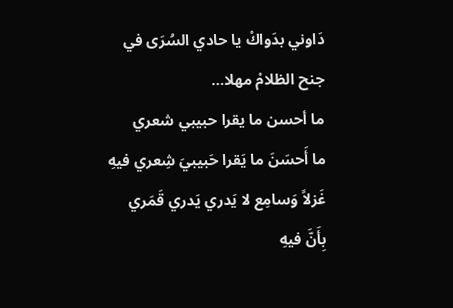دَاوني بدَواكْ يا حادي السُرَى في جنح الظلامْ مهلا…
ما أحسن ما يقرا حبيبي شعري
ما أَحسَنَ ما يَقرا حَبيبيَ شِعري فيهِ غَزلاً وَسامِع لا يَدري يَدري قَمَري بِأَنَّ فيهِ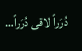دُرَراً لاقى دُرَراً…